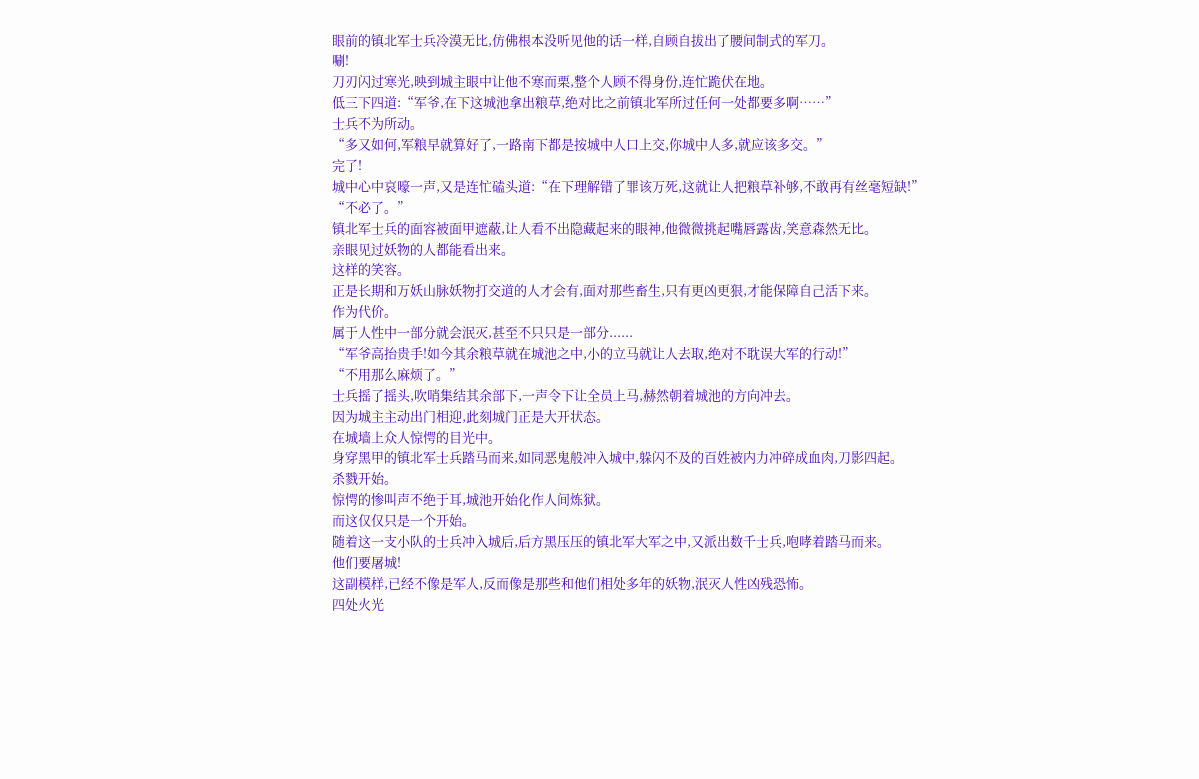眼前的镇北军士兵冷漠无比,仿佛根本没听见他的话一样,自顾自拔出了腰间制式的军刀。
唰!
刀刃闪过寒光,映到城主眼中让他不寒而栗,整个人顾不得身份,连忙跪伏在地。
低三下四道:“军爷,在下这城池拿出粮草,绝对比之前镇北军所过任何一处都要多啊……”
士兵不为所动。
“多又如何,军粮早就算好了,一路南下都是按城中人口上交,你城中人多,就应该多交。”
完了!
城中心中哀嚎一声,又是连忙磕头道:“在下理解错了罪该万死,这就让人把粮草补够,不敢再有丝毫短缺!”
“不必了。”
镇北军士兵的面容被面甲遮蔽,让人看不出隐藏起来的眼神,他微微挑起嘴唇露齿,笑意森然无比。
亲眼见过妖物的人都能看出来。
这样的笑容。
正是长期和万妖山脉妖物打交道的人才会有,面对那些畜生,只有更凶更狠,才能保障自己活下来。
作为代价。
属于人性中一部分就会泯灭,甚至不只只是一部分......
“军爷高抬贵手!如今其余粮草就在城池之中,小的立马就让人去取,绝对不耽误大军的行动!”
“不用那么麻烦了。”
士兵摇了摇头,吹哨集结其余部下,一声令下让全员上马,赫然朝着城池的方向冲去。
因为城主主动出门相迎,此刻城门正是大开状态。
在城墙上众人惊愕的目光中。
身穿黑甲的镇北军士兵踏马而来,如同恶鬼般冲入城中,躲闪不及的百姓被内力冲碎成血肉,刀影四起。
杀戮开始。
惊愕的惨叫声不绝于耳,城池开始化作人间炼狱。
而这仅仅只是一个开始。
随着这一支小队的士兵冲入城后,后方黑压压的镇北军大军之中,又派出数千士兵,咆哮着踏马而来。
他们要屠城!
这副模样,已经不像是军人,反而像是那些和他们相处多年的妖物,泯灭人性凶残恐怖。
四处火光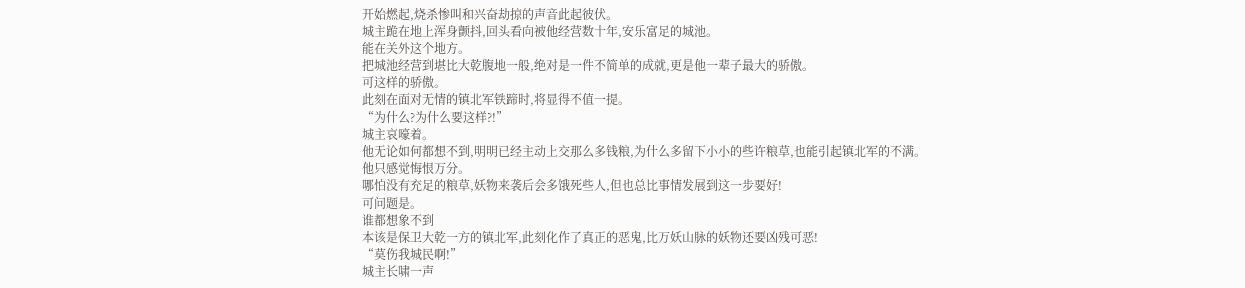开始燃起,烧杀惨叫和兴奋劫掠的声音此起彼伏。
城主跪在地上浑身颤抖,回头看向被他经营数十年,安乐富足的城池。
能在关外这个地方。
把城池经营到堪比大乾腹地一般,绝对是一件不简单的成就,更是他一辈子最大的骄傲。
可这样的骄傲。
此刻在面对无情的镇北军铁蹄时,将显得不值一提。
“为什么?为什么要这样?!”
城主哀嚎着。
他无论如何都想不到,明明已经主动上交那么多钱粮,为什么多留下小小的些许粮草,也能引起镇北军的不满。
他只感觉悔恨万分。
哪怕没有充足的粮草,妖物来袭后会多饿死些人,但也总比事情发展到这一步要好!
可问题是。
谁都想象不到
本该是保卫大乾一方的镇北军,此刻化作了真正的恶鬼,比万妖山脉的妖物还要凶残可恶!
“莫伤我城民啊!”
城主长啸一声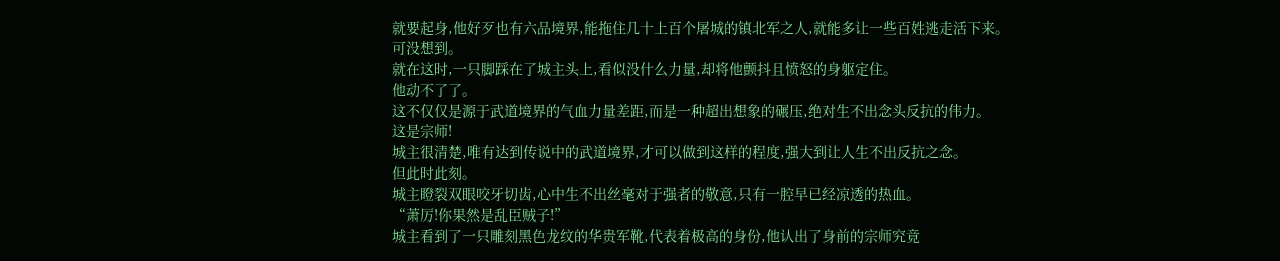就要起身,他好歹也有六品境界,能拖住几十上百个屠城的镇北军之人,就能多让一些百姓逃走活下来。
可没想到。
就在这时,一只脚踩在了城主头上,看似没什么力量,却将他颤抖且愤怒的身躯定住。
他动不了了。
这不仅仅是源于武道境界的气血力量差距,而是一种超出想象的碾压,绝对生不出念头反抗的伟力。
这是宗师!
城主很清楚,唯有达到传说中的武道境界,才可以做到这样的程度,强大到让人生不出反抗之念。
但此时此刻。
城主瞪裂双眼咬牙切齿,心中生不出丝毫对于强者的敬意,只有一腔早已经凉透的热血。
“萧厉!你果然是乱臣贼子!”
城主看到了一只雕刻黑色龙纹的华贵军靴,代表着极高的身份,他认出了身前的宗师究竟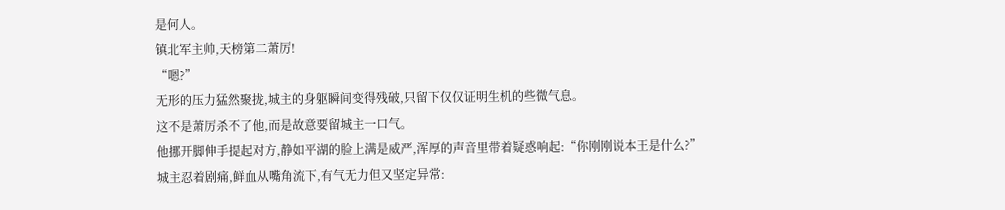是何人。
镇北军主帅,天榜第二萧厉!
“嗯?”
无形的压力猛然聚拢,城主的身躯瞬间变得残破,只留下仅仅证明生机的些微气息。
这不是萧厉杀不了他,而是故意要留城主一口气。
他挪开脚伸手提起对方,静如平湖的脸上满是威严,浑厚的声音里带着疑惑响起:“你刚刚说本王是什么?”
城主忍着剧痛,鲜血从嘴角流下,有气无力但又坚定异常: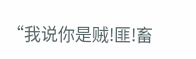“我说你是贼!匪!畜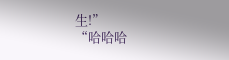生!”
“哈哈哈